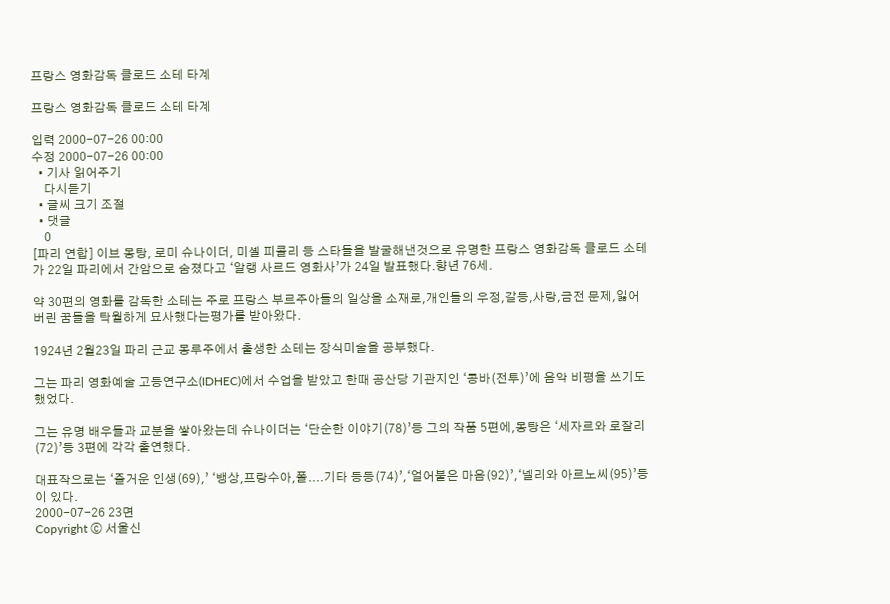프랑스 영화감독 클로드 소테 타계

프랑스 영화감독 클로드 소테 타계

입력 2000-07-26 00:00
수정 2000-07-26 00:00
  • 기사 읽어주기
    다시듣기
  • 글씨 크기 조절
  • 댓글
    0
[파리 연합] 이브 몽탕, 로미 슈나이더, 미셸 피콜리 등 스타들을 발굴해낸것으로 유명한 프랑스 영화감독 클로드 소테가 22일 파리에서 간암으로 숨졌다고 ‘알랭 사르드 영화사’가 24일 발표했다.향년 76세.

약 30편의 영화를 감독한 소테는 주로 프랑스 부르주아들의 일상을 소재로,개인들의 우정,갈등,사랑,금전 문제,잃어버린 꿈들을 탁월하게 묘사했다는평가를 받아왔다.

1924년 2월23일 파리 근교 몽루주에서 출생한 소테는 장식미술을 공부했다.

그는 파리 영화예술 고등연구소(IDHEC)에서 수업을 받았고 한때 공산당 기관지인 ‘콩바(전투)’에 음악 비평을 쓰기도 했었다.

그는 유명 배우들과 교분을 쌓아왔는데 슈나이더는 ‘단순한 이야기(78)’등 그의 작품 5편에,몽탕은 ‘세자르와 로잘리(72)’등 3편에 각각 출연했다.

대표작으로는 ‘즐거운 인생(69),’ ‘뱅상,프랑수아,폴....기타 등등(74)’,‘얼어붙은 마음(92)’,‘넬리와 아르노씨(95)’등이 있다.
2000-07-26 23면
Copyright ⓒ 서울신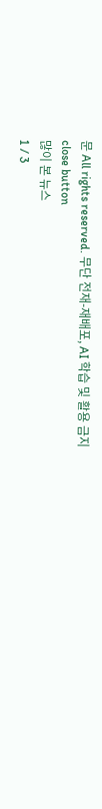문 All rights reserved. 무단 전재-재배포, AI 학습 및 활용 금지
close button
많이 본 뉴스
1 / 3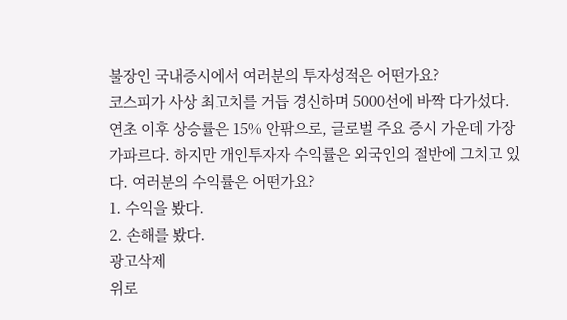불장인 국내증시에서 여러분의 투자성적은 어떤가요?
코스피가 사상 최고치를 거듭 경신하며 5000선에 바짝 다가섰다. 연초 이후 상승률은 15% 안팎으로, 글로벌 주요 증시 가운데 가장 가파르다. 하지만 개인투자자 수익률은 외국인의 절반에 그치고 있다. 여러분의 수익률은 어떤가요?
1. 수익을 봤다.
2. 손해를 봤다.
광고삭제
위로